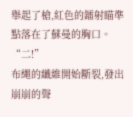舉起了槍,紅色的鐳射瞄準點落在了蘇曼的胸口。
“二!”
布繩的纖維開始斷裂,發出崩崩的聲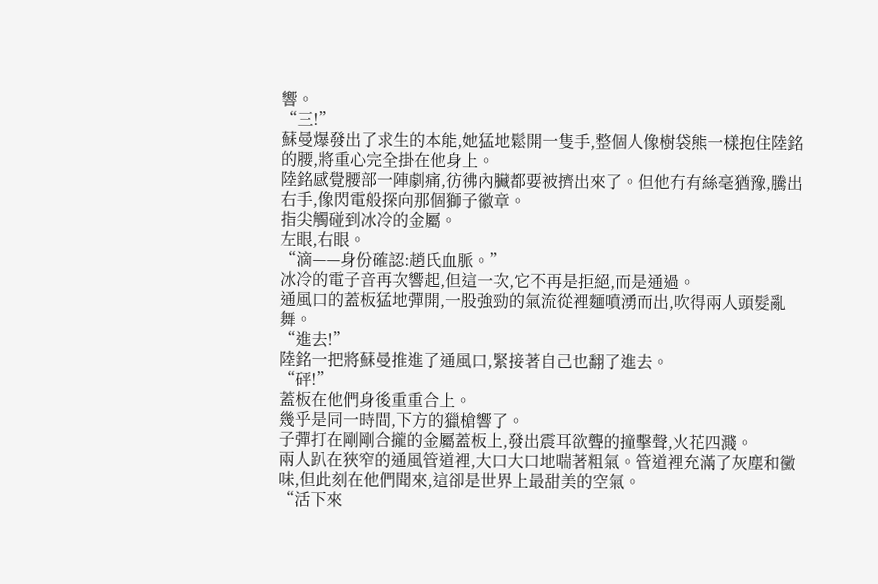響。
“三!”
蘇曼爆發出了求生的本能,她猛地鬆開一隻手,整個人像樹袋熊一樣抱住陸銘的腰,將重心完全掛在他身上。
陸銘感覺腰部一陣劇痛,彷彿內臟都要被擠出來了。但他冇有絲毫猶豫,騰出右手,像閃電般探向那個獅子徽章。
指尖觸碰到冰冷的金屬。
左眼,右眼。
“滴——身份確認:趙氏血脈。”
冰冷的電子音再次響起,但這一次,它不再是拒絕,而是通過。
通風口的蓋板猛地彈開,一股強勁的氣流從裡麵噴湧而出,吹得兩人頭髮亂舞。
“進去!”
陸銘一把將蘇曼推進了通風口,緊接著自己也翻了進去。
“砰!”
蓋板在他們身後重重合上。
幾乎是同一時間,下方的獵槍響了。
子彈打在剛剛合攏的金屬蓋板上,發出震耳欲聾的撞擊聲,火花四濺。
兩人趴在狹窄的通風管道裡,大口大口地喘著粗氣。管道裡充滿了灰塵和黴味,但此刻在他們聞來,這卻是世界上最甜美的空氣。
“活下來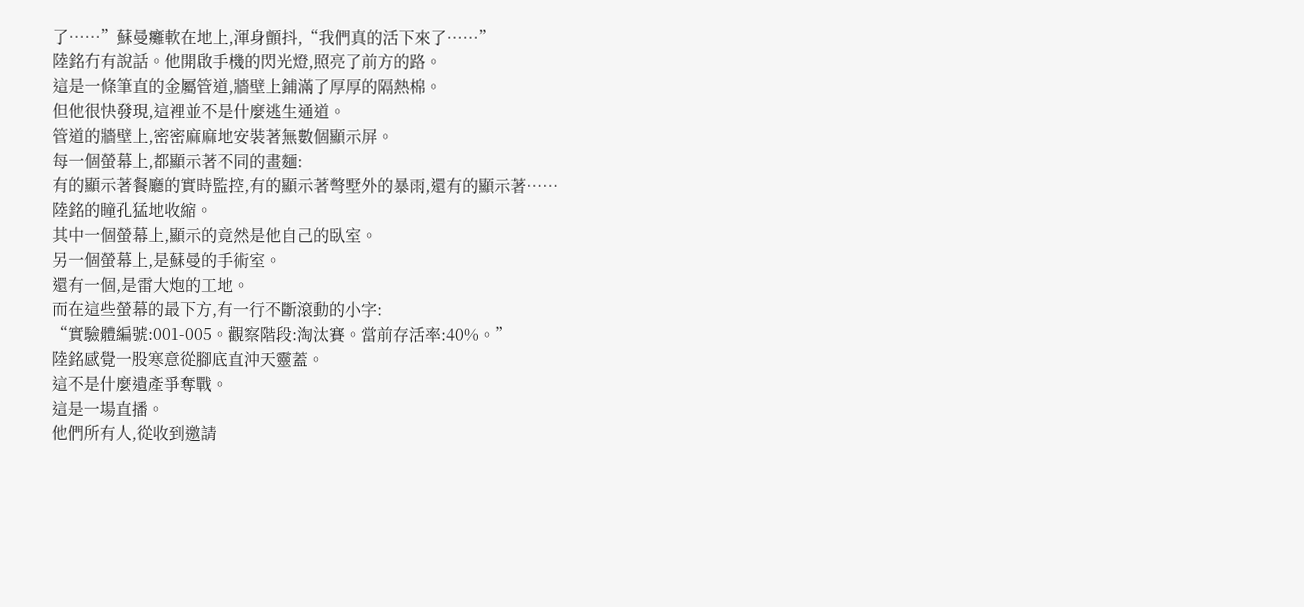了……”蘇曼癱軟在地上,渾身顫抖,“我們真的活下來了……”
陸銘冇有說話。他開啟手機的閃光燈,照亮了前方的路。
這是一條筆直的金屬管道,牆壁上鋪滿了厚厚的隔熱棉。
但他很快發現,這裡並不是什麼逃生通道。
管道的牆壁上,密密麻麻地安裝著無數個顯示屏。
每一個螢幕上,都顯示著不同的畫麵:
有的顯示著餐廳的實時監控,有的顯示著彆墅外的暴雨,還有的顯示著……
陸銘的瞳孔猛地收縮。
其中一個螢幕上,顯示的竟然是他自己的臥室。
另一個螢幕上,是蘇曼的手術室。
還有一個,是雷大炮的工地。
而在這些螢幕的最下方,有一行不斷滾動的小字:
“實驗體編號:001-005。觀察階段:淘汰賽。當前存活率:40%。”
陸銘感覺一股寒意從腳底直沖天靈蓋。
這不是什麼遺產爭奪戰。
這是一場直播。
他們所有人,從收到邀請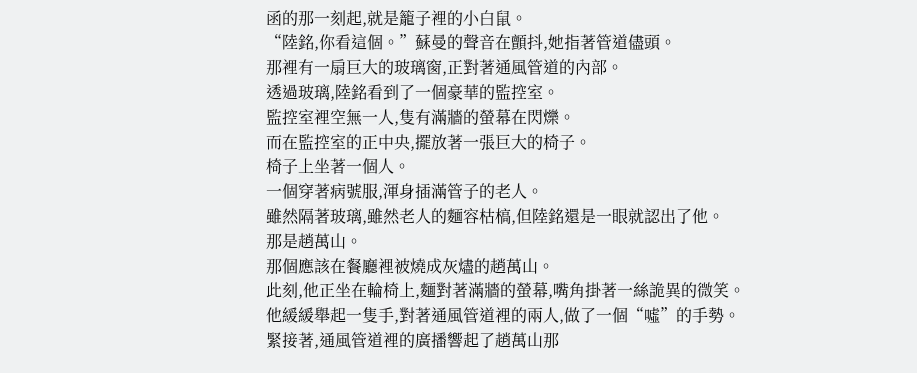函的那一刻起,就是籠子裡的小白鼠。
“陸銘,你看這個。”蘇曼的聲音在顫抖,她指著管道儘頭。
那裡有一扇巨大的玻璃窗,正對著通風管道的內部。
透過玻璃,陸銘看到了一個豪華的監控室。
監控室裡空無一人,隻有滿牆的螢幕在閃爍。
而在監控室的正中央,擺放著一張巨大的椅子。
椅子上坐著一個人。
一個穿著病號服,渾身插滿管子的老人。
雖然隔著玻璃,雖然老人的麵容枯槁,但陸銘還是一眼就認出了他。
那是趙萬山。
那個應該在餐廳裡被燒成灰燼的趙萬山。
此刻,他正坐在輪椅上,麵對著滿牆的螢幕,嘴角掛著一絲詭異的微笑。
他緩緩舉起一隻手,對著通風管道裡的兩人,做了一個“噓”的手勢。
緊接著,通風管道裡的廣播響起了趙萬山那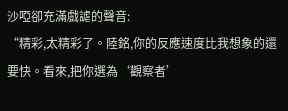沙啞卻充滿戲謔的聲音:
“精彩,太精彩了。陸銘,你的反應速度比我想象的還要快。看來,把你選為‘觀察者’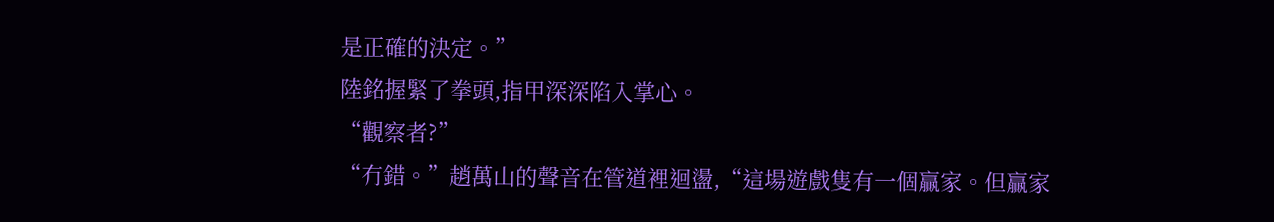是正確的決定。”
陸銘握緊了拳頭,指甲深深陷入掌心。
“觀察者?”
“冇錯。”趙萬山的聲音在管道裡迴盪,“這場遊戲隻有一個贏家。但贏家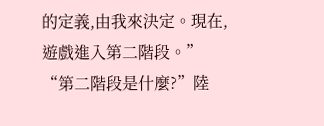的定義,由我來決定。現在,遊戲進入第二階段。”
“第二階段是什麼?”陸